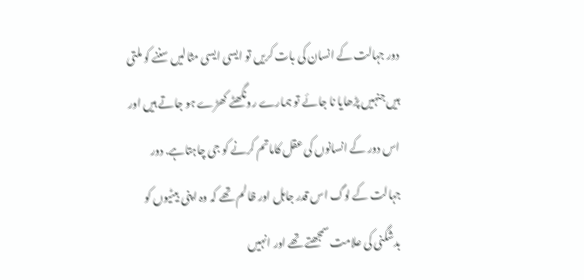دور جہالت کے انسان کی بات کریں تو ایسی ایسی مثالیں سننے کو ملتی ہیں جنہیں پڑھایا نا جائے تو ہمارے رونگھٹے کھڑے ہو جاتے ہیں اور اس دور کے انسانوں کی عقل کاماتم کرنے کو جی چاہتاہے. دور جہالت کے لوگ اس قدر جاہل اور ظالم تھے کہ وہ اپنی بیٹیوں کو بدشگنی کی علامت سمجھتے تھے اور انہیں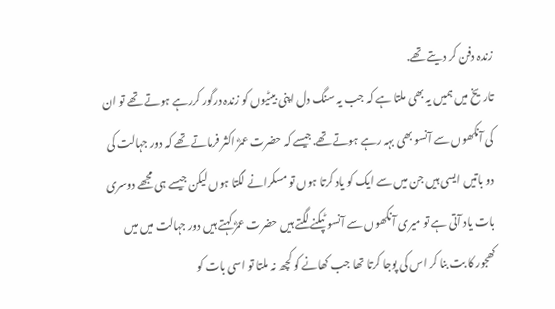زندہ دفن کر دیتے تھے.
تاریخ میں ہمیں یہ بھی ملتا ہے کہ جب یہ سنگ دل اپنی بیٹیوں کو زندہ درگور کررہے ہوتے تھے تو ان کی آنکھوں سے آنسو بھی بہہ رہے ہوتے تھے.جیسے کہ حضرت عمرؓ اکثر فرماتے تھے کہ دور جہالت کی دو باتیں ایسی ہیں جن میں سے ایک کو یاد کرتا ہوں تو مسکرانے لگتا ہوں لیکن جیسے ہی مجھے دوسری بات یاد آتی ہے تو میری آنکھوں سے آنسو ٹپکنے لگتے ہیں حضرت عمرؓ کہتے ہیں دور جہالت میں میں کھجور کا بت بنا کر اس کی پوجا کرتا تھا جب کھانے کو کچھ نہ ملتا تو اسی بات کو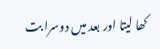کھا لیتا اور بعد میں دوسرا بت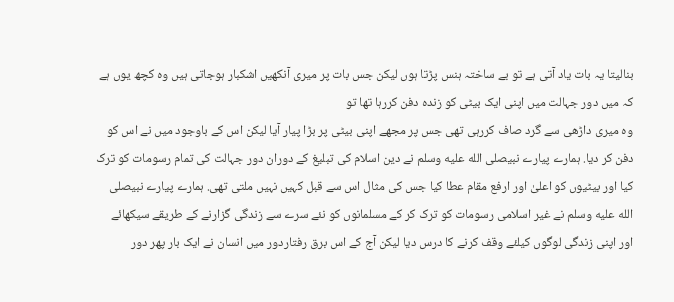بنالیتا یہ بات یاد آتی ہے تو بے ساختہ ہنس پڑتا ہوں لیکن جس بات پر میری آنکھیں اشکبار ہوجاتی ہیں وہ کچھ یوں ہے کہ میں دور جہالت میں اپنی ایک بیٹی کو زندہ دفن کررہا تھا تو
وہ میری داڑھی سے گرد صاف کررہی تھی جس پر مجھے اپنی بیٹی پر بڑا پیار آیا لیکن اس کے باوجود میں نے اس کو دفن کر دیا. ہمارے پیارے نبیصلى الله عليه وسلم نے دین اسلام کی تبلیغ کے دوران دور جہالت کی تمام رسومات کو ترک کیا اور بیٹیوں کو اعلیٰ اور ارفع مقام عطا کیا جس کی مثال اس سے قبل کہیں نہیں ملتی تھی. ہمارے پیارے نبیصلى الله عليه وسلم نے غیر اسلامی رسومات کو ترک کر کے مسلمانوں کو نئے سرے سے زندگی گزارنے کے طریقے سیکھائے اور اپنی زندگی لوگوں کیلئے وقف کرنے کا درس دیا لیکن آج کے اس برق رفتاردور میں انسان نے ایک بار پھر دور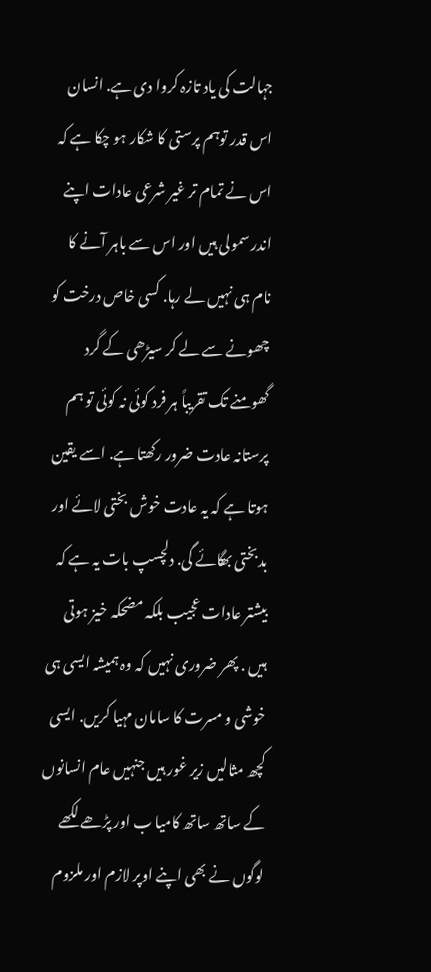جہالت کی یاد تازہ کروا دی ہے. انسان اس قدر توہم پرستی کا شکار ہو چکا ہے کہ اس نے تمام تر غیر شرعی عادات اپنے اندر سمولی ہیں اور اس سے باہر آنے کا نام ہی نہیں لے رہا. کسی خاص درخت کو چھونے سے لے کر سیڑھی کے گرد گھومنے تک تقریباً ہر فرد کوئی نہ کوئی تو ہم پرستانہ عادت ضرور رکھتا ہے. اسے یقین ہوتا ہے کہ یہ عادت خوش بختی لائے اور بدبختی بھگائے گی. دلچسپ بات یہ ہے کہ بیشتر عادات عجیب بلکہ مضحکہ خیز ہوتی ہیں . پھر ضروری نہیں کہ وہ ہمیشہ ایسی ہی خوشی و مسرت کا سامان مہیا کریں. ایسی کچھ مثالیں زیر غور ہیں جنہیں عام انسانوں کے ساتھ ساتھ کامیا ب اور پڑھے لکھے لوگوں نے بھی اپنے اوپر لازم اور ملزوم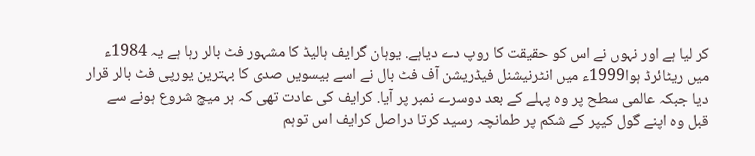کر لیا ہے اور نہوں نے اس کو حقیقت کا روپ دے دیاہے. یوہان گرایف ہالیڈ کا مشہور فٹ بالر رہا ہے یہ 1984ء میں ریٹائرڈ ہوا1999ء میں انٹرنیشنل فیڈریشن آف فٹ بال نے اسے بیسویں صدی کا بہترین یورپی فٹ بالر قرار دیا جبکہ عالمی سطح پر وہ پہلے کے بعد دوسرے نمبر پر آیا. کرایف کی عادت تھی کہ ہر میچ شروع ہونے سے قبل وہ اپنے گول کیپر کے شکم پر طمانچہ رسید کرتا دراصل کرایف اس توہم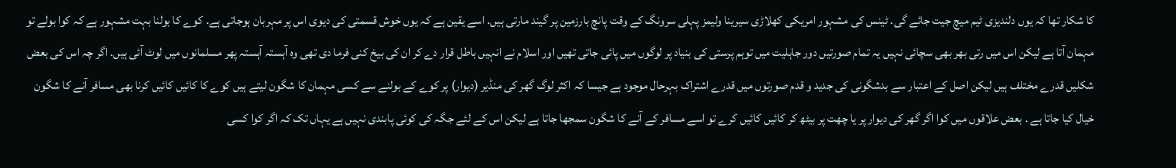کا شکار تھا کہ یوں دلندیزی ٹیم میچ جیت جائے گی. ٹینس کی مشہور امریکی کھلاڑی سیرینا ولیمز پہلی سرونگ کے وقت پانچ بارزمین پر گیند مارتی ہیں. اسے یقین ہے کہ یوں خوش قسمتی کی دیوی اس پر مہربان ہوجاتی ہے. کوے کا بولنا بہت مشہور ہے کہ کوا بولے تو مہمان آتا ہے لیکن اس میں رتی بھر بھی سچائی نہیں یہ تمام صورتیں دور جاہلیت میں توہم پرستی کی بنیاد پر لوگوں میں پائی جاتی تھیں اور اسلام نے انہیں باطل قرار دے کر ان کی بیخ کنی فرما دی تھی وہ آہستہ آہستہ پھر مسلمانوں میں لوٹ آئی ہیں. اگر چہ اس کی بعض شکلیں قدرے مختلف ہیں لیکن اصل کے اعتبار سے بدشگونی کی جدید و قدم صورتوں میں قدرے اشتراک بہرحال موجود ہے جیسا کہ اکثر لوگ گھر کی منڈیر (دیوار) پر کوے کے بولنے سے کسی مہمان کا شگون لیتے ہیں کوے کا کائیں کائیں کرنا بھی مسافر آنے کا شگون خیال کیا جاتا ہے . بعض علاقوں میں کوا اگر گھر کی دیوار پر یا چھت پر بیٹھ کر کائیں کائیں کرے تو اسے مسافر کے آنے کا شگون سمجھا جاتا ہے لیکن اس کے لئے جگہ کی کوئی پابندی نہیں ہے یہاں تک کہ اگر کوا کسی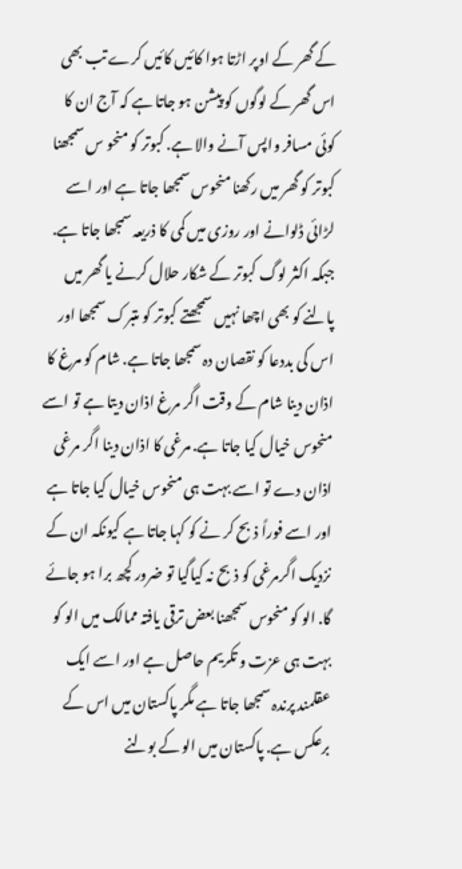کے گھر کے اوپر اڑتا ہوا کائیں کائیں کرے تب بھی اس گھر کے لوگوں کو پیشن ہو جاتا ہے کہ آج ان کا کوئی مسافر واپس آنے والا ہے. کبوتر کو منحو س سمجھنا کبوتر کو گھر میں رکھنا منحوس سمجھا جاتا ہے اور اسے لڑائی ڈلوانے اور روزی میں کمی کا ذریعہ سمجھا جاتا ہے. جبکہ اکثر لوگ کبوتر کے شکار حلال کرنے یا گھر میں پالنے کو بھی اچھا نہیں سمجھتے کبوتر کو متبرک سمجھا اور اس کی بددعا کو نقصان دہ سمجھا جاتا ہے. شام کو مرغ کا اذان دینا شام کے وقت اگر مرغ اذان دیتا ہے تو اسے منحوس خیال کیا جاتا ہے. مرغی کا اذان دینا اگر مرغی اذان دے تو اسے بہت ہی منحوس خیال کیا جاتا ہے اور اسے فوراً ذبح کر نے کو کہا جاتا ہے کیونکہ ان کے نزدیک اگرمرغی کو ذبح نہ کیاگیا تو ضرور کچھ برا ہو جائے گا. الو کو منحوس سمجھنا بعض ترقی یافتہ ممالک میں الو کو بہت ہی عزت و تکریم حاصل ہے اور اسے ایک عقلمند پرندہ سمجھا جاتا ہے مگر پاکستان میں اس کے برعکس ہے. پاکستان میں الو کے بولنے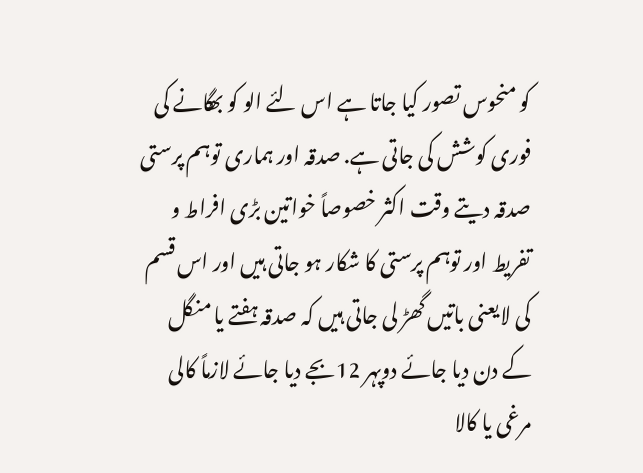کو منحوس تصور کیا جاتا ہے اس لئے الو کو بھگانے کی فوری کوشش کی جاتی ہے. صدقہ اور ہماری توہم پرستی صدقہ دیتے وقت اکثر خصوصاً خواتین بڑی افراط و تفریط اور توہم پرستی کا شکار ہو جاتی ہیں اور اس قسم کی لایعنی باتیں گھڑ لی جاتی ہیں کہ صدقہ ہفتے یا منگل کے دن دیا جائے دوپہر 12بجے دیا جائے لازماً کالی مرغی یا کالا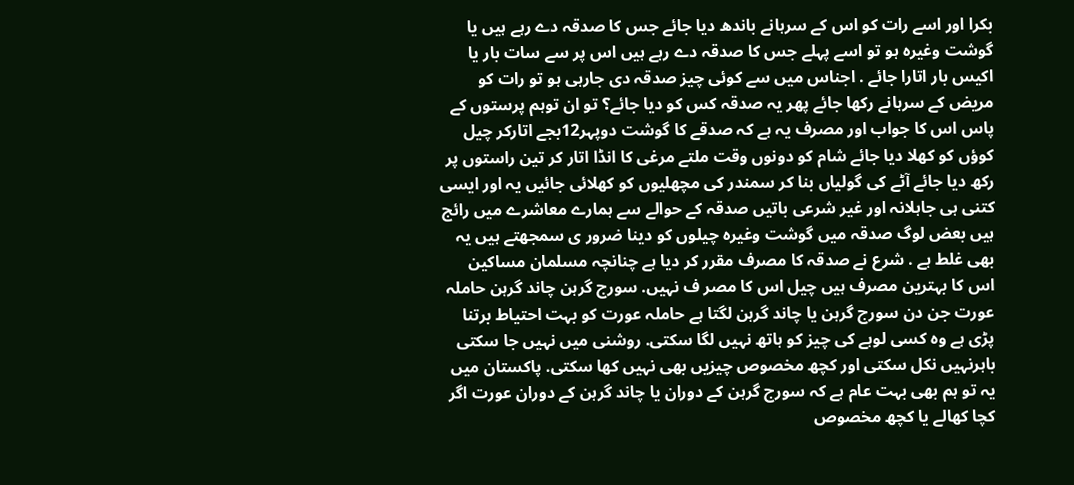بکرا اور اسے رات کو اس کے سرہانے باندھ دیا جائے جس کا صدقہ دے رہے ہیں یا گوشت وغیرہ ہو تو اسے پہلے جس کا صدقہ دے رہے ہیں اس پر سے سات بار یا اکیس بار اتارا جائے . اجناس میں سے کوئی چیز صدقہ دی جارہی ہو تو رات کو مریض کے سرہانے رکھا جائے پھر یہ صدقہ کس کو دیا جائے؟ تو ان توہم پرستوں کے پاس اس کا جواب اور مصرف یہ ہے کہ صدقے کا گوشت دوپہر12بجے اتارکر چیل کوؤں کو کھلا دیا جائے شام کو دونوں وقت ملتے مرغی کا انڈا اتار کر تین راستوں پر رکھ دیا جائے آٹے کی گولیاں بنا کر سمندر کی مچھلیوں کو کھلائی جائیں یہ اور ایسی کتنی ہی جاہلانہ اور غیر شرعی باتیں صدقہ کے حوالے سے ہمارے معاشرے میں رائج ہیں بعض لوگ صدقہ میں گوشت وغیرہ چیلوں کو دینا ضرور ی سمجھتے ہیں یہ بھی غلط ہے . شرع نے صدقہ کا مصرف مقرر کر دیا ہے چنانچہ مسلمان مساکین اس کا بہترین مصرف ہیں چیل اس کا مصر ف نہیں. سورج گرہن چاند گرہن حاملہ عورت جن دن سورج گرہن یا چاند گرہن لگتا ہے حاملہ عورت کو بہت احتیاط برتنا پڑی ہے وہ کسی لوہے کی چیز کو ہاتھ نہیں لگا سکتی. روشنی میں نہیں جا سکتی باہرنہیں نکل سکتی اور کچھ مخصوص چیزیں بھی نہیں کھا سکتی. پاکستان میں یہ تو ہم بھی بہت عام ہے کہ سورج گرہن کے دوران یا چاند گرہن کے دوران عورت اگر کچا کھالے یا کچھ مخصوص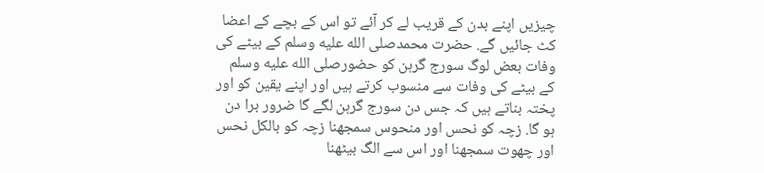چیزیں اپنے بدن کے قریب لے کر آئے تو اس کے بچے کے اعضا کٹ جائیں گے. حضرت محمدصلى الله عليه وسلم کے بیٹے کی وفات بعض لوگ سورج گرہن کو حضورصلى الله عليه وسلم کے بیٹے کی وفات سے منسوب کرتے ہیں اور اپنے یقین کو اور پختہ بناتے ہیں کہ جس دن سورج گرہن لگے گا ضرور برا دن ہو گا. زچہ کو نحس اور منحوس سمجھنا زچہ کو بالکل نحس اور چھوت سمجھنا اور اس سے الگ بیٹھنا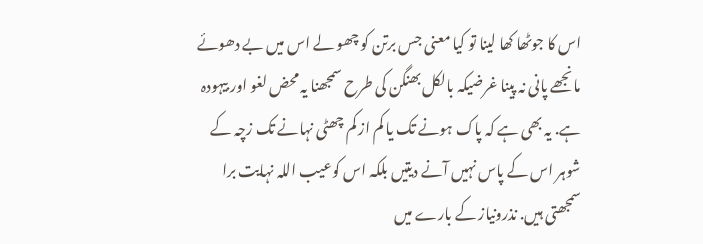اس کا جوٹھا کھا لینا تو کیا معنی جس برتن کو چھو لے اس میں بے دھوئے مانجھے پانی نہ پینا غرضیکہ بالکل بھنگن کی طرح سمجھنا یہ محض لغو اور بیہودہ ہے. یہ بھی ہے کہ پاک ہونے تک یا کم از کم چھٹی نہانے تک زچہ کے شوہر اس کے پاس نہیں آنے دیتیں بلکہ اس کوعیب اللہ نہایت برا سمجھتی ہیں. نذرونیاز کے بارے میں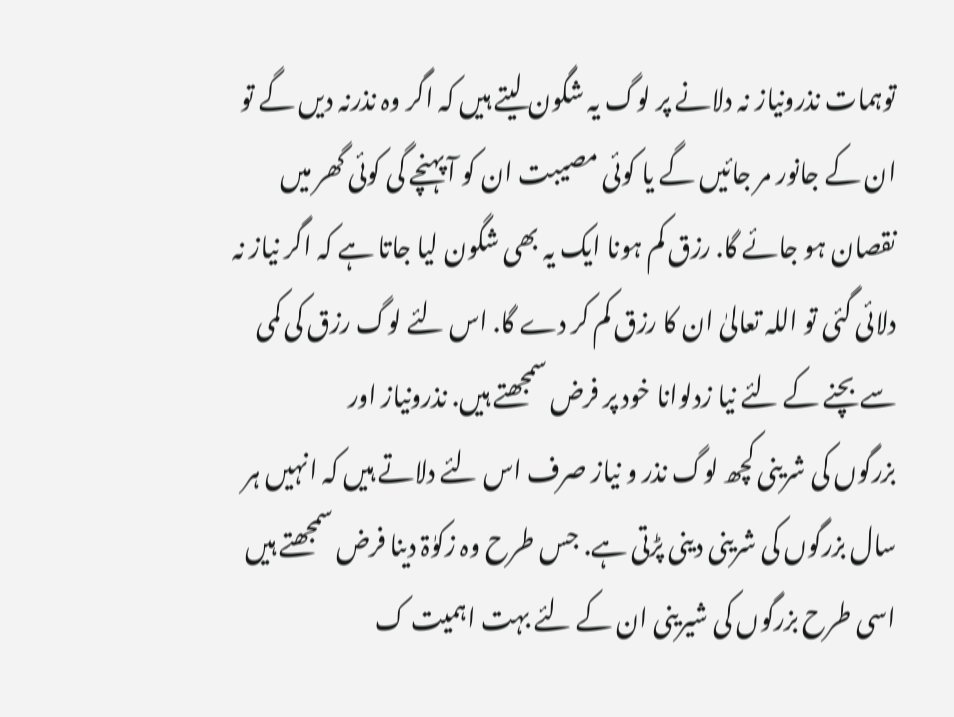توہمات نذرونیاز نہ دلانے پر لوگ یہ شگون لیتے ہیں کہ اگر وہ نذرنہ دیں گے تو ان کے جانور مر جائیں گے یا کوئی مصیبت ان کو آ پہنچے گی کوئی گھر میں نقصان ہو جائے گا. رزق کم ہونا ایک یہ بھی شگون لیا جاتا ہے کہ اگر نیاز نہ دلائی گئی تو اللہ تعالیٰ ان کا رزق کم کر دے گا. اس لئے لوگ رزق کی کمی سے بچنے کے لئے نیا زدلوانا خود پر فرض سمجھتے ہیں. نذرونیاز اور
بزرگوں کی شرینی کچھ لوگ نذر و نیاز صرف اس لئے دلاتے ہیں کہ انہیں ہر سال بزرگوں کی شرینی دینی پڑتی ہے. جس طرح وہ زکوٰۃ دینا فرض سمجھتے ہیں اسی طرح بزرگوں کی شیرینی ان کے لئے بہت اہمیت ک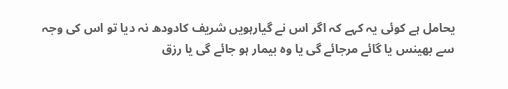یحامل ہے کوئی یہ کہے کہ اگر اس نے گیارہویں شریف کادودھ نہ دیا تو اس کی وجہ سے بھینس یا گائے مرجائے گی یا وہ بیمار ہو جائے گی یا رزق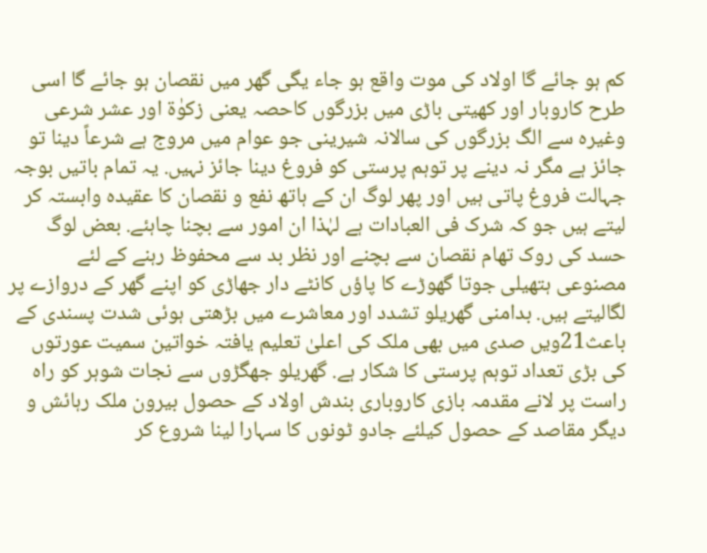کم ہو جائے گا اولاد کی موت واقع ہو جاء یگی گھر میں نقصان ہو جائے گا اسی طرح کاروبار اور کھیتی باڑی میں بزرگوں کاحصہ یعنی زکوٰۃ اور عشر شرعی وغیرہ سے الگ بزرگوں کی سالانہ شیرینی جو عوام میں مروج ہے شرعاً دینا تو جائز ہے مگر نہ دینے پر توہم پرستی کو فروغ دینا جائز نہیں. یہ تمام باتیں بوجہ جہالت فروغ پاتی ہیں اور پھر لوگ ان کے ہاتھ نفع و نقصان کا عقیدہ وابستہ کر لیتے ہیں جو کہ شرک فی العبادات ہے لہٰذا ان امور سے بچنا چاہئے. بعض لوگ حسد کی روک تھام نقصان سے بچنے اور نظر بد سے محفوظ رہنے کے لئے مصنوعی ہتھیلی جوتا گھوڑے کا پاؤں کانٹے دار جھاڑی کو اپنے گھر کے دروازے پر لگالیتے ہیں. بدامنی گھریلو تشدد اور معاشرے میں بڑھتی ہوئی شدت پسندی کے باعث21ویں صدی میں بھی ملک کی اعلیٰ تعلیم یافتہ خواتین سمیت عورتوں کی بڑی تعداد توہم پرستی کا شکار ہے. گھریلو جھگڑوں سے نجات شوہر کو راہ راست پر لانے مقدمہ بازی کاروباری بندش اولاد کے حصول بیرون ملک رہائش و دیگر مقاصد کے حصول کیلئے جادو ٹونوں کا سہارا لینا شروع کر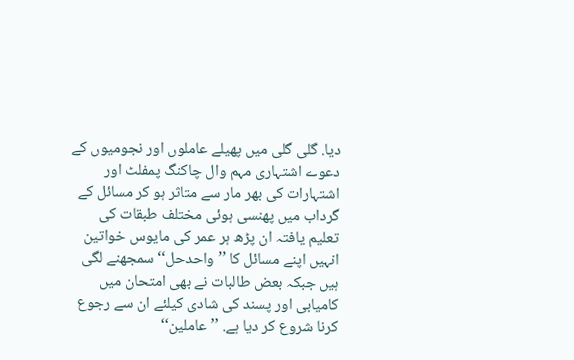دیا. گلی گلی میں پھیلے عاملوں اور نجومیوں کے دعوے اشتہاری مہم وال چاکنگ پمفلٹ اور اشتہارات کی بھر مار سے متاثر ہو کر مسائل کے گرداب میں پھنسی ہوئی مختلف طبقات کی تعلیم یافتہ ان پڑھ ہر عمر کی مایوس خواتین انہیں اپنے مسائل کا ’’ واحدحل‘‘ سمجھنے لگی ہیں جبکہ بعض طالبات نے بھی امتحان میں کامیابی اور پسند کی شادی کیلئے ان سے رجوع کرنا شروع کر دیا ہے. ’’ عاملین‘‘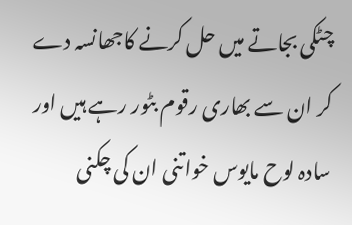چٹکی بجاتے میں حل کرنے کاجھانسہ دے کر ان سے بھاری رقوم بٹور رہے ہیں اور سادہ لوح مایوس خواتنی ان کی چکنی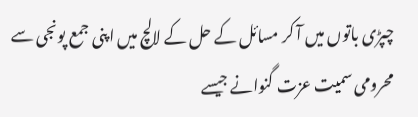چپڑی باتوں میں آ کر مسائل کے حل کے لالچ میں اپنی جمع پونجی سے محرومی سمیت عزت گنوانے جیسے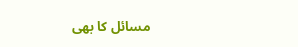مسائل کا بھی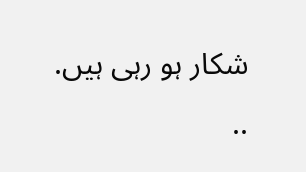شکار ہو رہی ہیں.
..